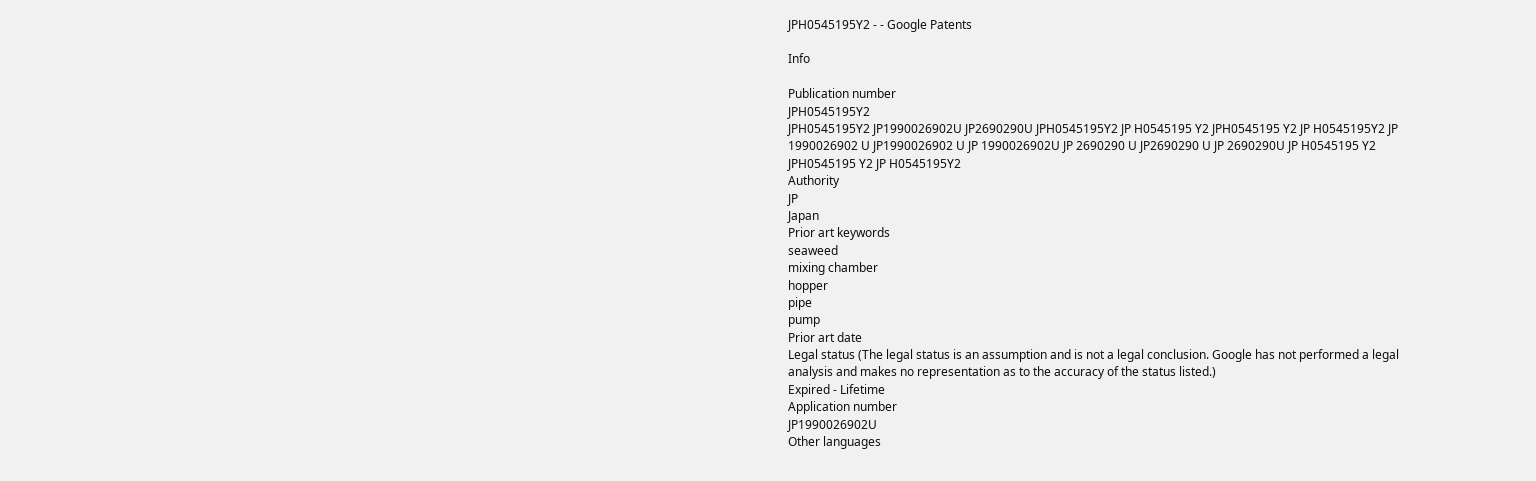JPH0545195Y2 - - Google Patents

Info

Publication number
JPH0545195Y2
JPH0545195Y2 JP1990026902U JP2690290U JPH0545195Y2 JP H0545195 Y2 JPH0545195 Y2 JP H0545195Y2 JP 1990026902 U JP1990026902 U JP 1990026902U JP 2690290 U JP2690290 U JP 2690290U JP H0545195 Y2 JPH0545195 Y2 JP H0545195Y2
Authority
JP
Japan
Prior art keywords
seaweed
mixing chamber
hopper
pipe
pump
Prior art date
Legal status (The legal status is an assumption and is not a legal conclusion. Google has not performed a legal analysis and makes no representation as to the accuracy of the status listed.)
Expired - Lifetime
Application number
JP1990026902U
Other languages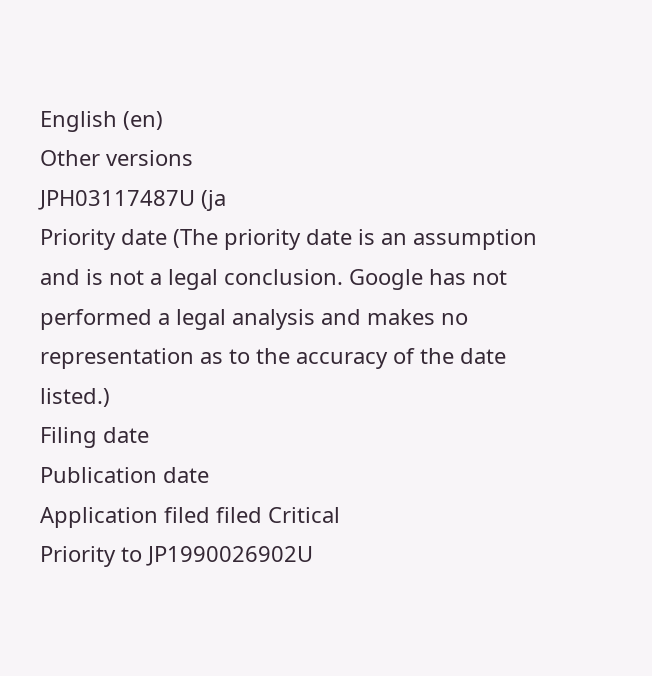English (en)
Other versions
JPH03117487U (ja
Priority date (The priority date is an assumption and is not a legal conclusion. Google has not performed a legal analysis and makes no representation as to the accuracy of the date listed.)
Filing date
Publication date
Application filed filed Critical
Priority to JP1990026902U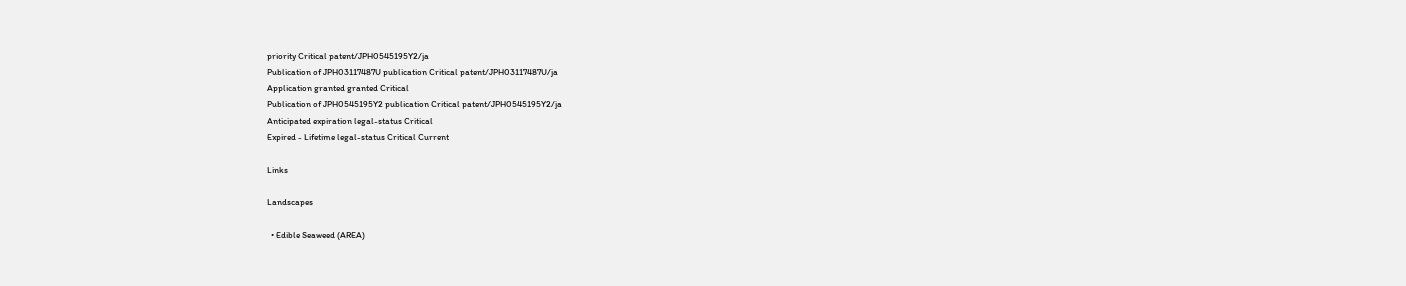priority Critical patent/JPH0545195Y2/ja
Publication of JPH03117487U publication Critical patent/JPH03117487U/ja
Application granted granted Critical
Publication of JPH0545195Y2 publication Critical patent/JPH0545195Y2/ja
Anticipated expiration legal-status Critical
Expired - Lifetime legal-status Critical Current

Links

Landscapes

  • Edible Seaweed (AREA)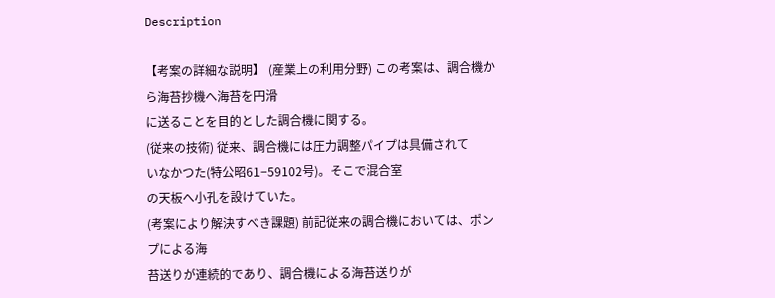Description

【考案の詳細な説明】 (産業上の利用分野) この考案は、調合機から海苔抄機へ海苔を円滑
に送ることを目的とした調合機に関する。
(従来の技術) 従来、調合機には圧力調整パイプは具備されて
いなかつた(特公昭61−59102号)。そこで混合室
の天板へ小孔を設けていた。
(考案により解決すべき課題) 前記従来の調合機においては、ポンプによる海
苔送りが連続的であり、調合機による海苔送りが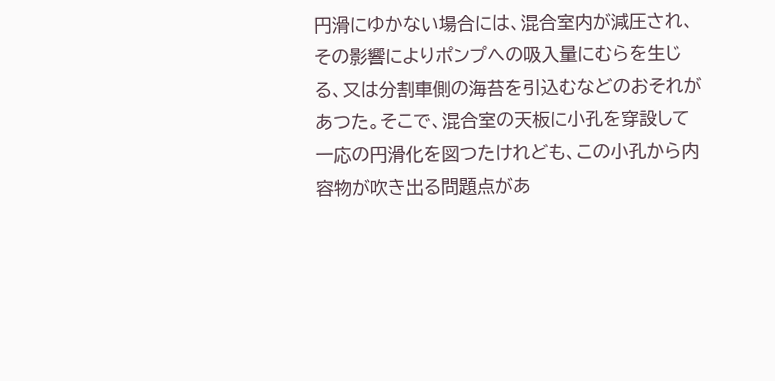円滑にゆかない場合には、混合室内が減圧され、
その影響によりポンプへの吸入量にむらを生じ
る、又は分割車側の海苔を引込むなどのおそれが
あつた。そこで、混合室の天板に小孔を穿設して
一応の円滑化を図つたけれども、この小孔から内
容物が吹き出る問題点があ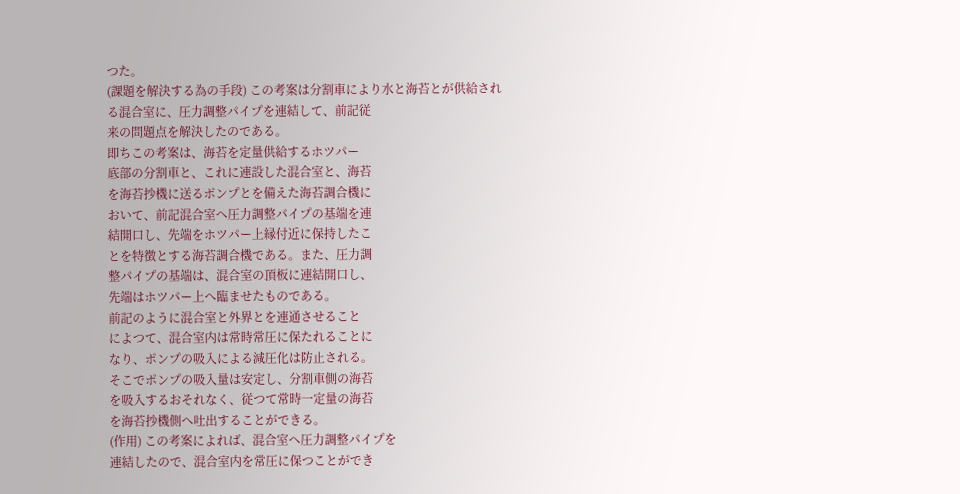つた。
(課題を解決する為の手段) この考案は分割車により水と海苔とが供給され
る混合室に、圧力調整パイプを連結して、前記従
来の問題点を解決したのである。
即ちこの考案は、海苔を定量供給するホツパー
底部の分割車と、これに連設した混合室と、海苔
を海苔抄機に送るポンプとを備えた海苔調合機に
おいて、前記混合室へ圧力調整パイプの基端を連
結開口し、先端をホツパー上縁付近に保持したこ
とを特徴とする海苔調合機である。また、圧力調
整パイプの基端は、混合室の頂板に連結開口し、
先端はホツパー上へ臨ませたものである。
前記のように混合室と外界とを連通させること
によつて、混合室内は常時常圧に保たれることに
なり、ポンプの吸入による減圧化は防止される。
そこでポンプの吸入量は安定し、分割車側の海苔
を吸入するおそれなく、従つて常時一定量の海苔
を海苔抄機側へ吐出することができる。
(作用) この考案によれば、混合室へ圧力調整パイプを
連結したので、混合室内を常圧に保つことができ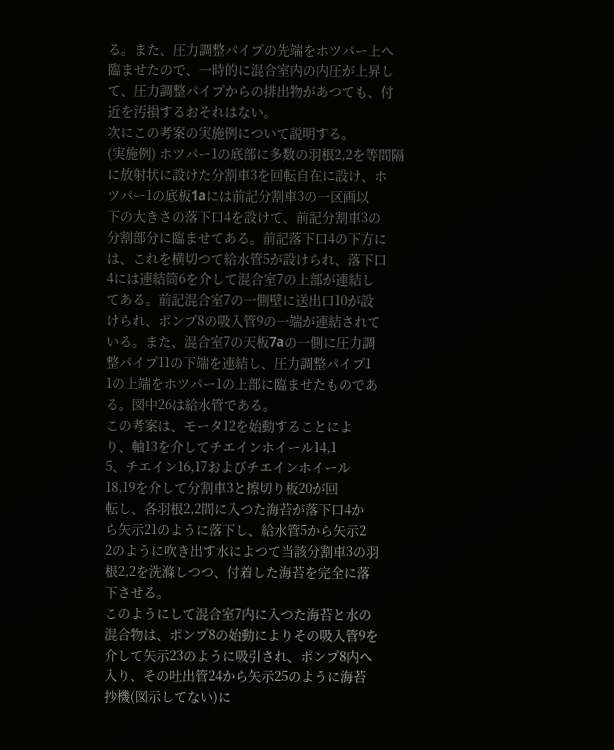る。また、圧力調整パイプの先端をホツパー上へ
臨ませたので、一時的に混合室内の内圧が上昇し
て、圧力調整パイプからの排出物があつても、付
近を汚損するおそれはない。
次にこの考案の実施例について説明する。
(実施例) ホツパー1の底部に多数の羽根2,2を等間隔
に放射状に設けた分割車3を回転自在に設け、ホ
ツパー1の底板1aには前記分割車3の一区画以
下の大きさの落下口4を設けて、前記分割車3の
分割部分に臨ませてある。前記落下口4の下方に
は、これを横切つて給水管5が設けられ、落下口
4には連結筒6を介して混合室7の上部が連結し
てある。前記混合室7の一側壁に送出口10が設
けられ、ポンプ8の吸入管9の一端が連結されて
いる。また、混合室7の天板7aの一側に圧力調
整パイプ11の下端を連結し、圧力調整パイプ1
1の上端をホツパー1の上部に臨ませたものであ
る。図中26は給水管である。
この考案は、モータ12を始動することによ
り、軸13を介してチエインホイール14,1
5、チエイン16,17およびチエインホイール
18,19を介して分割車3と擦切り板20が回
転し、各羽根2,2間に入つた海苔が落下口4か
ら矢示21のように落下し、給水管5から矢示2
2のように吹き出す水によつて当該分割車3の羽
根2,2を洗滌しつつ、付着した海苔を完全に落
下させる。
このようにして混合室7内に入つた海苔と水の
混合物は、ポンプ8の始動によりその吸入管9を
介して矢示23のように吸引され、ポンプ8内へ
入り、その吐出管24から矢示25のように海苔
抄機(図示してない)に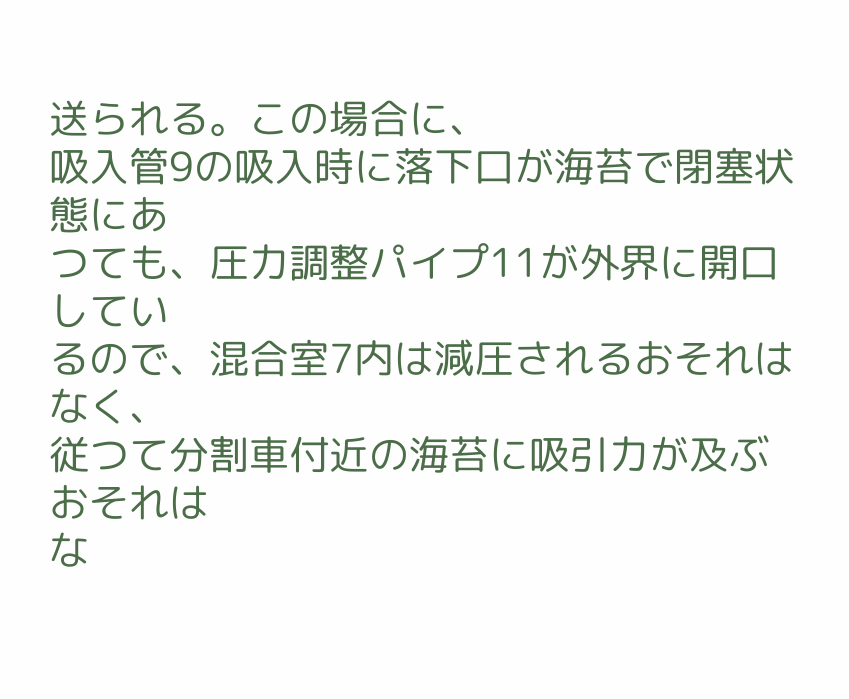送られる。この場合に、
吸入管9の吸入時に落下口が海苔で閉塞状態にあ
つても、圧力調整パイプ11が外界に開口してい
るので、混合室7内は減圧されるおそれはなく、
従つて分割車付近の海苔に吸引力が及ぶおそれは
な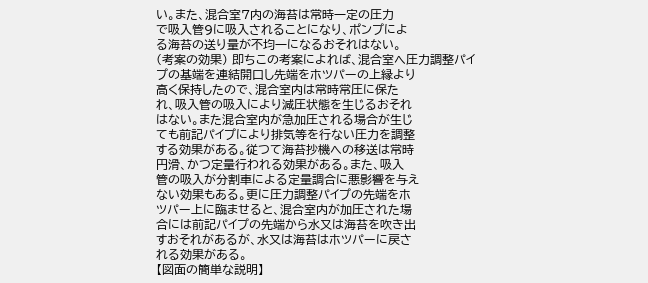い。また、混合室7内の海苔は常時一定の圧力
で吸入管9に吸入されることになり、ポンプによ
る海苔の送り量が不均一になるおそれはない。
(考案の効果) 即ちこの考案によれば、混合室へ圧力調整パイ
プの基端を連結開口し先端をホツパーの上縁より
高く保持したので、混合室内は常時常圧に保た
れ、吸入管の吸入により減圧状態を生じるおそれ
はない。また混合室内が急加圧される場合が生じ
ても前記パイプにより排気等を行ない圧力を調整
する効果がある。従つて海苔抄機への移送は常時
円滑、かつ定量行われる効果がある。また、吸入
管の吸入が分割車による定量調合に悪影響を与え
ない効果もある。更に圧力調整パイプの先端をホ
ツパー上に臨ませると、混合室内が加圧された場
合には前記パイプの先端から水又は海苔を吹き出
すおそれがあるが、水又は海苔はホツパーに戻さ
れる効果がある。
【図面の簡単な説明】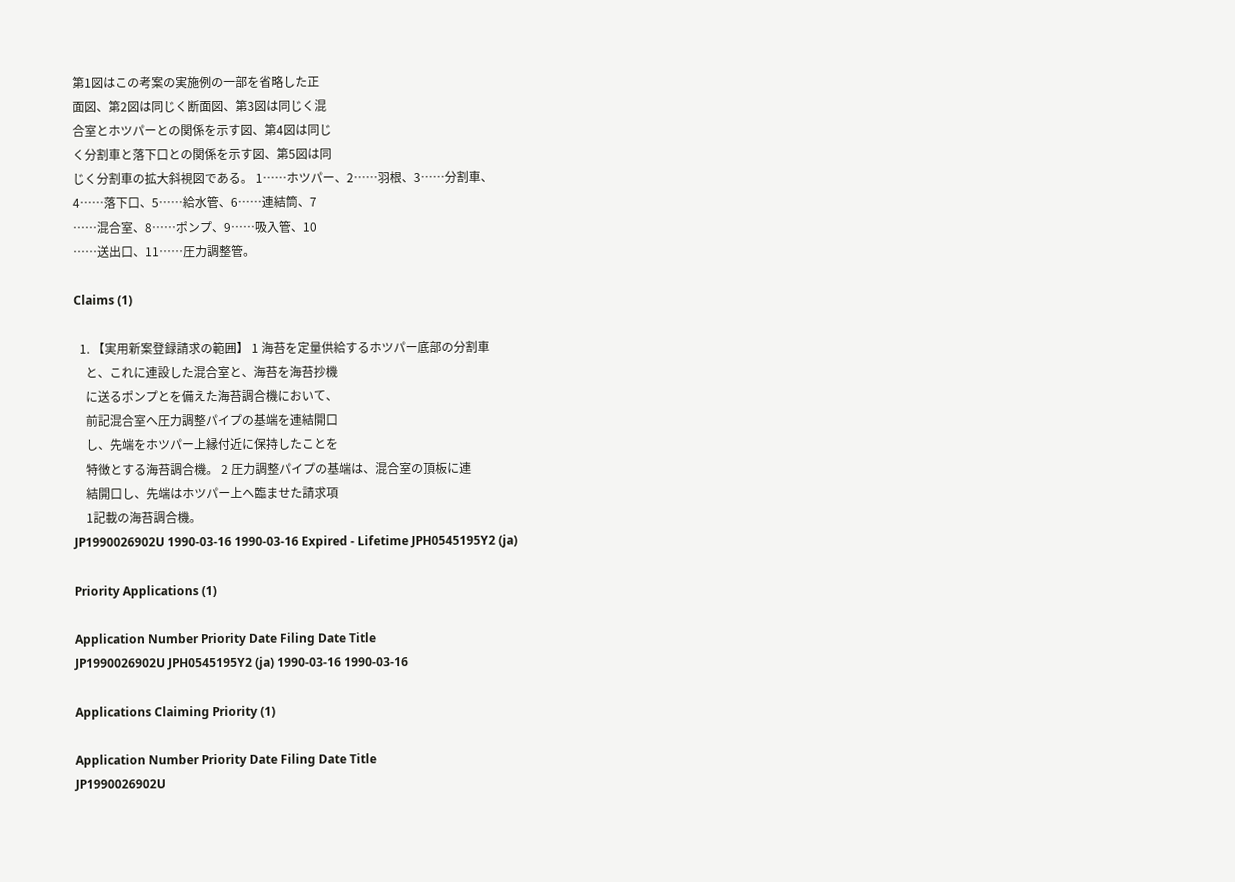第1図はこの考案の実施例の一部を省略した正
面図、第2図は同じく断面図、第3図は同じく混
合室とホツパーとの関係を示す図、第4図は同じ
く分割車と落下口との関係を示す図、第5図は同
じく分割車の拡大斜視図である。 1……ホツパー、2……羽根、3……分割車、
4……落下口、5……給水管、6……連結筒、7
……混合室、8……ポンプ、9……吸入管、10
……送出口、11……圧力調整管。

Claims (1)

  1. 【実用新案登録請求の範囲】 1 海苔を定量供給するホツパー底部の分割車
    と、これに連設した混合室と、海苔を海苔抄機
    に送るポンプとを備えた海苔調合機において、
    前記混合室へ圧力調整パイプの基端を連結開口
    し、先端をホツパー上縁付近に保持したことを
    特徴とする海苔調合機。 2 圧力調整パイプの基端は、混合室の頂板に連
    結開口し、先端はホツパー上へ臨ませた請求項
    1記載の海苔調合機。
JP1990026902U 1990-03-16 1990-03-16 Expired - Lifetime JPH0545195Y2 (ja)

Priority Applications (1)

Application Number Priority Date Filing Date Title
JP1990026902U JPH0545195Y2 (ja) 1990-03-16 1990-03-16

Applications Claiming Priority (1)

Application Number Priority Date Filing Date Title
JP1990026902U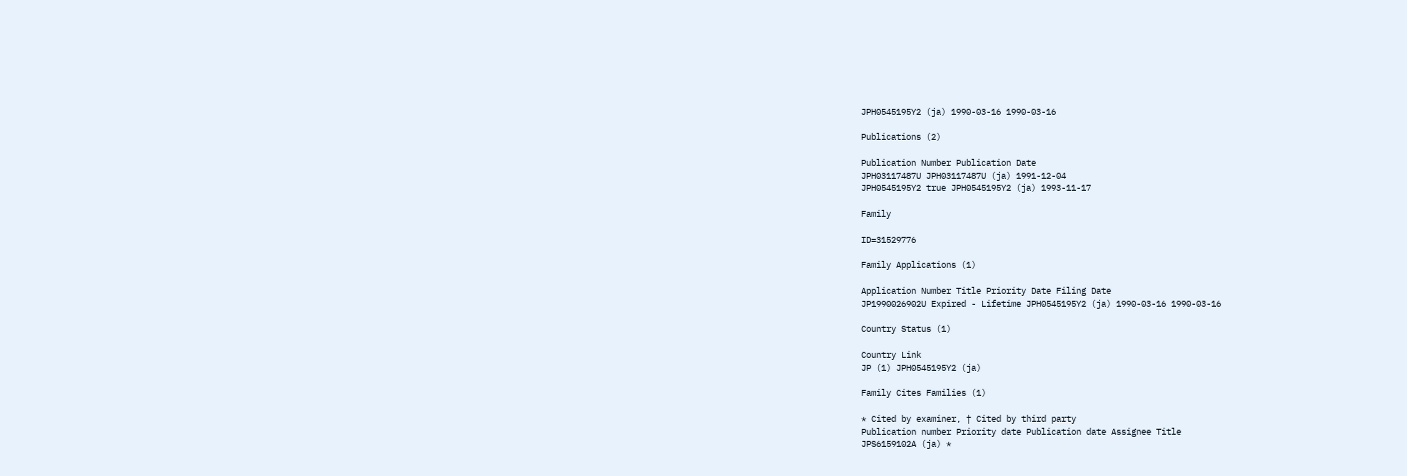JPH0545195Y2 (ja) 1990-03-16 1990-03-16

Publications (2)

Publication Number Publication Date
JPH03117487U JPH03117487U (ja) 1991-12-04
JPH0545195Y2 true JPH0545195Y2 (ja) 1993-11-17

Family

ID=31529776

Family Applications (1)

Application Number Title Priority Date Filing Date
JP1990026902U Expired - Lifetime JPH0545195Y2 (ja) 1990-03-16 1990-03-16

Country Status (1)

Country Link
JP (1) JPH0545195Y2 (ja)

Family Cites Families (1)

* Cited by examiner, † Cited by third party
Publication number Priority date Publication date Assignee Title
JPS6159102A (ja) *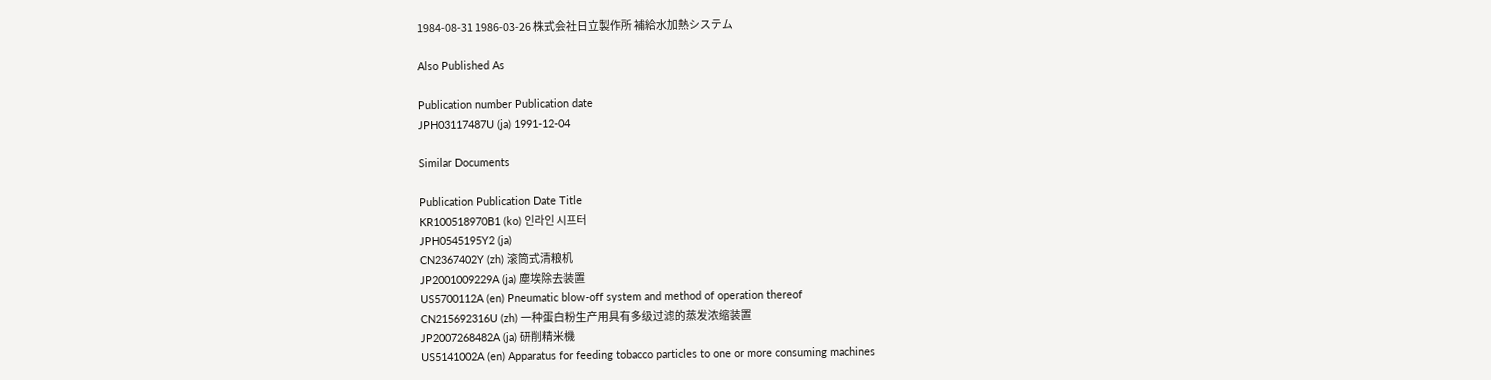1984-08-31 1986-03-26 株式会社日立製作所 補給水加熱システム

Also Published As

Publication number Publication date
JPH03117487U (ja) 1991-12-04

Similar Documents

Publication Publication Date Title
KR100518970B1 (ko) 인라인 시프터
JPH0545195Y2 (ja)
CN2367402Y (zh) 滚筒式清粮机
JP2001009229A (ja) 塵埃除去装置
US5700112A (en) Pneumatic blow-off system and method of operation thereof
CN215692316U (zh) 一种蛋白粉生产用具有多级过滤的蒸发浓缩装置
JP2007268482A (ja) 研削精米機
US5141002A (en) Apparatus for feeding tobacco particles to one or more consuming machines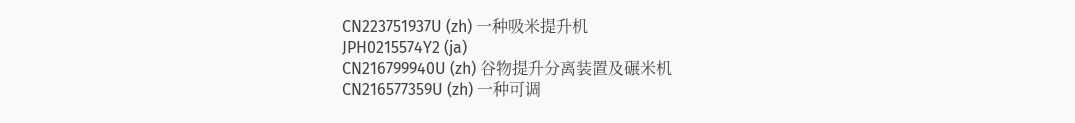CN223751937U (zh) 一种吸米提升机
JPH0215574Y2 (ja)
CN216799940U (zh) 谷物提升分离装置及碾米机
CN216577359U (zh) 一种可调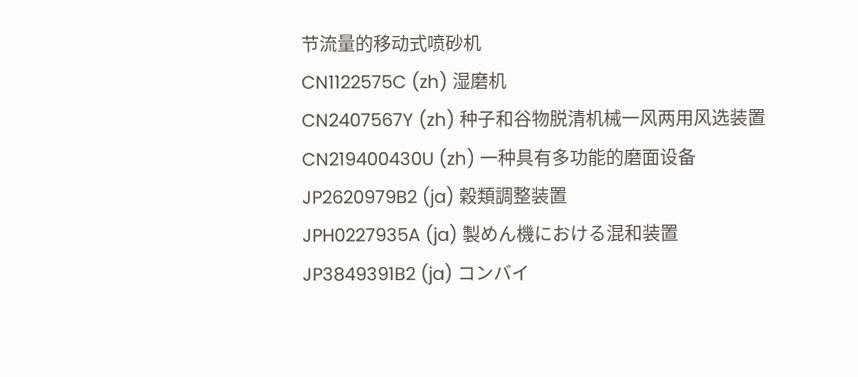节流量的移动式喷砂机
CN1122575C (zh) 湿磨机
CN2407567Y (zh) 种子和谷物脱清机械一风两用风选装置
CN219400430U (zh) 一种具有多功能的磨面设备
JP2620979B2 (ja) 穀類調整装置
JPH0227935A (ja) 製めん機における混和装置
JP3849391B2 (ja) コンバイ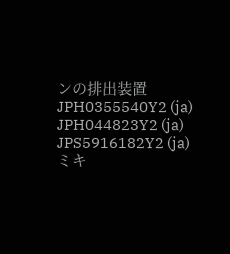ンの排出装置
JPH0355540Y2 (ja)
JPH044823Y2 (ja)
JPS5916182Y2 (ja) ミキ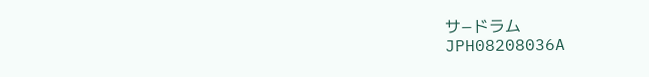サ−ドラム
JPH08208036A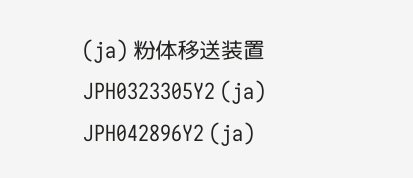(ja) 粉体移送装置
JPH0323305Y2 (ja)
JPH042896Y2 (ja)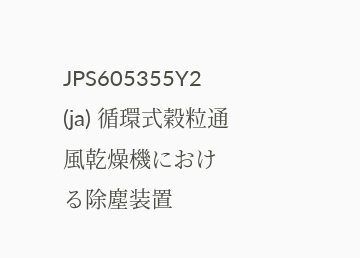JPS605355Y2 (ja) 循環式穀粒通風乾燥機における除塵装置